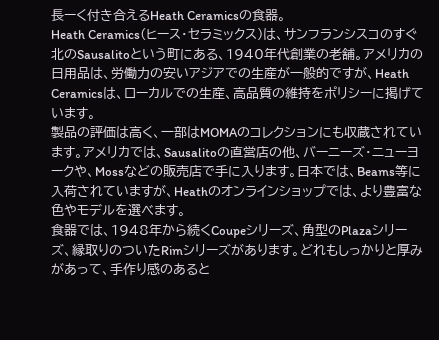長ーく付き合えるHeath Ceramicsの食器。
Heath Ceramics(ヒース・セラミックス)は、サンフランシスコのすぐ北のSausalitoという町にある、1940年代創業の老舗。アメリカの日用品は、労働力の安いアジアでの生産が一般的ですが、Heath Ceramicsは、ローカルでの生産、高品質の維持をポリシーに掲げています。
製品の評価は高く、一部はMOMAのコレクションにも収蔵されています。アメリカでは、Sausalitoの直営店の他、バーニーズ・ニューヨークや、Mossなどの販売店で手に入ります。日本では、Beams等に入荷されていますが、Heathのオンラインショップでは、より豊富な色やモデルを選べます。
食器では、1948年から続くCoupeシリーズ、角型のPlazaシリーズ、縁取りのついたRimシリーズがあります。どれもしっかりと厚みがあって、手作り感のあると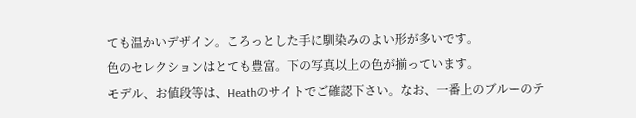ても温かいデザイン。ころっとした手に馴染みのよい形が多いです。
色のセレクションはとても豊富。下の写真以上の色が揃っています。
モデル、お値段等は、Heathのサイトでご確認下さい。なお、一番上のブルーのテ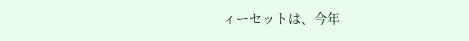ィーセットは、今年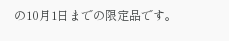の10月1日までの限定品です。